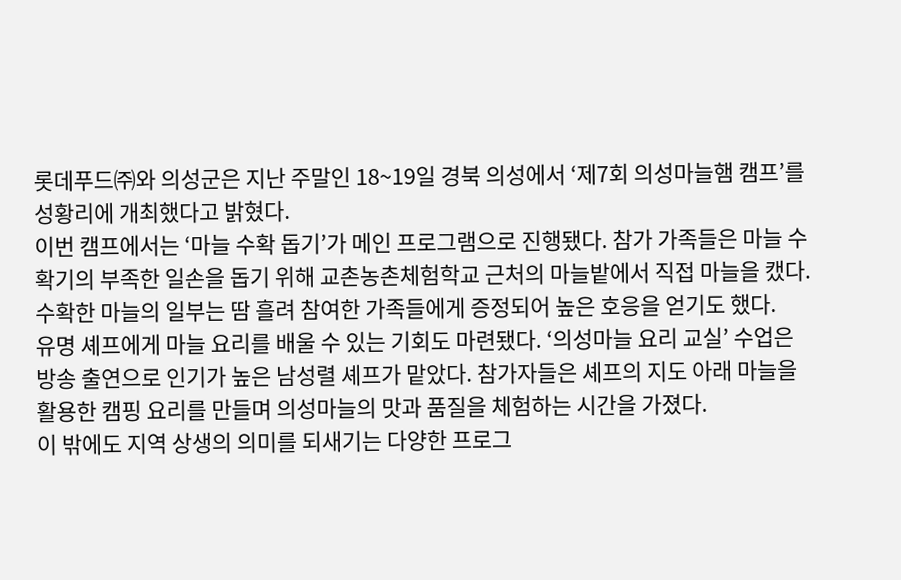롯데푸드㈜와 의성군은 지난 주말인 18~19일 경북 의성에서 ‘제7회 의성마늘햄 캠프’를 성황리에 개최했다고 밝혔다.
이번 캠프에서는 ‘마늘 수확 돕기’가 메인 프로그램으로 진행됐다. 참가 가족들은 마늘 수확기의 부족한 일손을 돕기 위해 교촌농촌체험학교 근처의 마늘밭에서 직접 마늘을 캤다. 수확한 마늘의 일부는 땀 흘려 참여한 가족들에게 증정되어 높은 호응을 얻기도 했다.
유명 셰프에게 마늘 요리를 배울 수 있는 기회도 마련됐다. ‘의성마늘 요리 교실’ 수업은 방송 출연으로 인기가 높은 남성렬 셰프가 맡았다. 참가자들은 셰프의 지도 아래 마늘을 활용한 캠핑 요리를 만들며 의성마늘의 맛과 품질을 체험하는 시간을 가졌다.
이 밖에도 지역 상생의 의미를 되새기는 다양한 프로그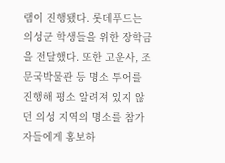램이 진행됐다. 롯데푸드는 의성군 학생들을 위한 장학금을 전달했다. 또한 고운사, 조문국박물관 등 명소 투어를 진행해 평소 알려져 있지 않던 의성 지역의 명소를 참가자들에게 홍보하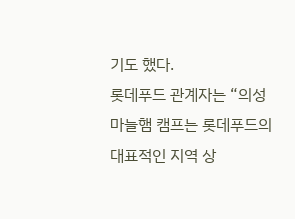기도 했다.
롯데푸드 관계자는 “의성마늘햄 캠프는 롯데푸드의 대표적인 지역 상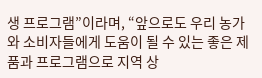생 프로그램”이라며, “앞으로도 우리 농가와 소비자들에게 도움이 될 수 있는 좋은 제품과 프로그램으로 지역 상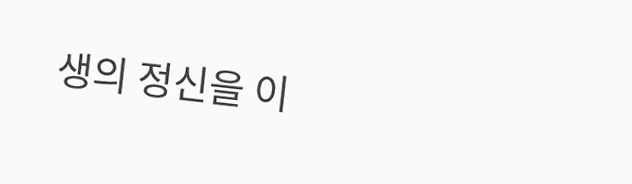생의 정신을 이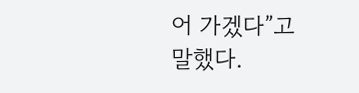어 가겠다”고 말했다.